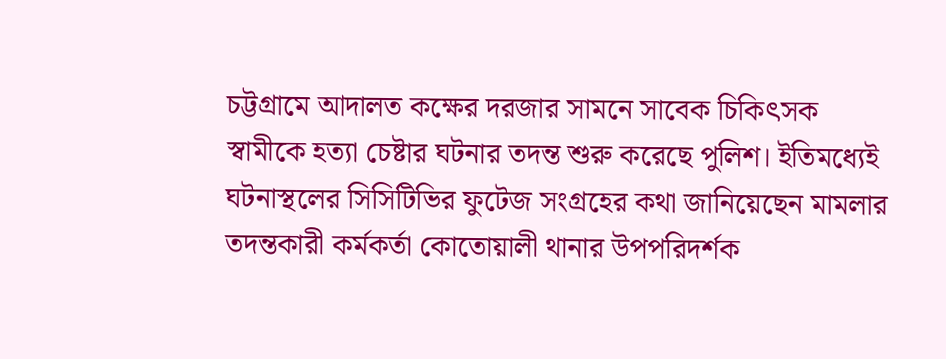চট্টগ্রামে আদালত কক্ষের দরজার সামনে সাবেক চিকিৎসক স্বামীকে হত্যা চেষ্টার ঘটনার তদন্ত শুরু করেছে পুলিশ। ইতিমধ্যেই ঘটনাস্থলের সিসিটিভির ফুটেজ সংগ্রহের কথা জানিয়েছেন মামলার তদন্তকারী কর্মকর্তা কোতোয়ালী থানার উপপরিদর্শক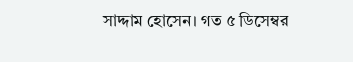সাদ্দাম হোসেন। গত ৫ ডিসেম্বর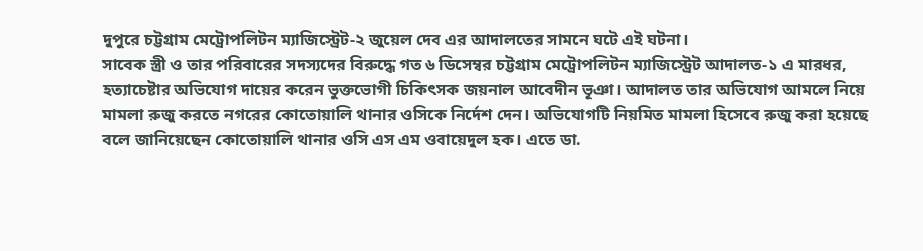দুপুরে চট্টগ্রাম মেট্রোপলিটন ম্যাজিস্ট্রেট-২ জুয়েল দেব এর আদালতের সামনে ঘটে এই ঘটনা।
সাবেক স্ত্রী ও তার পরিবারের সদস্যদের বিরুদ্ধে গত ৬ ডিসেম্বর চট্টগ্রাম মেট্রোপলিটন ম্যাজিস্ট্রেট আদালত-১ এ মারধর, হত্যাচেষ্টার অভিযোগ দায়ের করেন ভুক্তভোগী চিকিৎসক জয়নাল আবেদীন ভূঞা। আদালত তার অভিযোগ আমলে নিয়ে মামলা রুজু করতে নগরের কোতোয়ালি থানার ওসিকে নির্দেশ দেন। অভিযোগটি নিয়মিত মামলা হিসেবে রুজু করা হয়েছে বলে জানিয়েছেন কোতোয়ালি থানার ওসি এস এম ওবায়েদুল হক। এতে ডা.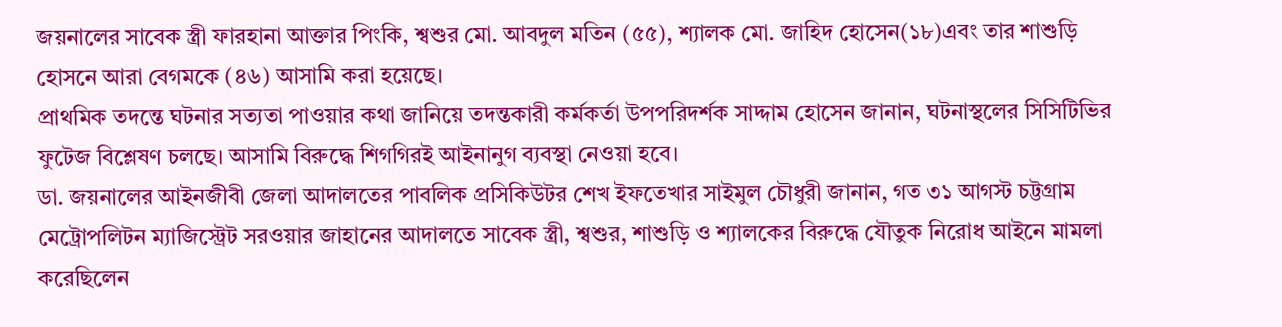জয়নালের সাবেক স্ত্রী ফারহানা আক্তার পিংকি, শ্বশুর মো. আবদুল মতিন (৫৫), শ্যালক মো. জাহিদ হোসেন(১৮)এবং তার শাশুড়ি হোসনে আরা বেগমকে (৪৬) আসামি করা হয়েছে।
প্রাথমিক তদন্তে ঘটনার সত্যতা পাওয়ার কথা জানিয়ে তদন্তকারী কর্মকর্তা উপপরিদর্শক সাদ্দাম হোসেন জানান, ঘটনাস্থলের সিসিটিভির ফুটেজ বিশ্লেষণ চলছে। আসামি বিরুদ্ধে শিগগিরই আইনানুগ ব্যবস্থা নেওয়া হবে।
ডা. জয়নালের আইনজীবী জেলা আদালতের পাবলিক প্রসিকিউটর শেখ ইফতেখার সাইমুল চৌধুরী জানান, গত ৩১ আগস্ট চট্টগ্রাম মেট্রোপলিটন ম্যাজিস্ট্রেট সরওয়ার জাহানের আদালতে সাবেক স্ত্রী, শ্বশুর, শাশুড়ি ও শ্যালকের বিরুদ্ধে যৌতুক নিরোধ আইনে মামলা করেছিলেন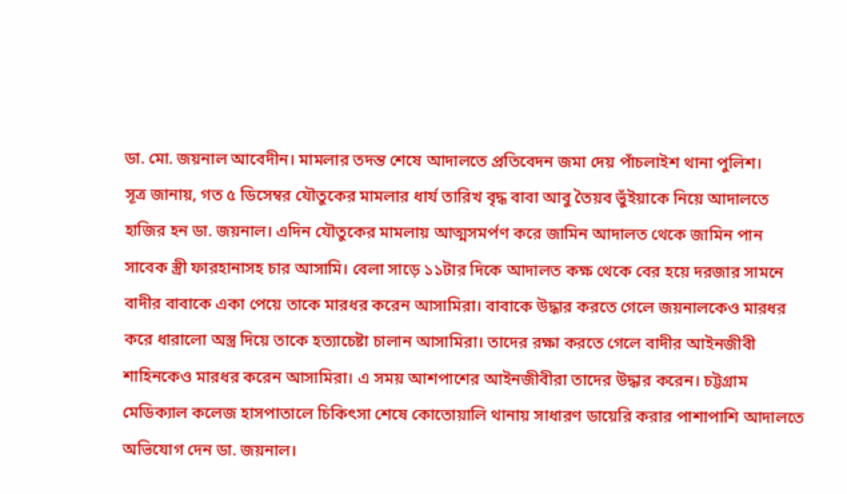ডা. মো. জয়নাল আবেদীন। মামলার তদন্ত শেষে আদালতে প্রতিবেদন জমা দেয় পাঁচলাইশ থানা পুলিশ।
সূত্র জানায়, গত ৫ ডিসেম্বর যৌতুকের মামলার ধার্য তারিখ বৃদ্ধ বাবা আবু তৈয়ব ভুঁইয়াকে নিয়ে আদালতে হাজির হন ডা. জয়নাল। এদিন যৌতুকের মামলায় আত্মসমর্পণ করে জামিন আদালত থেকে জামিন পান সাবেক স্ত্রী ফারহানাসহ চার আসামি। বেলা সাড়ে ১১টার দিকে আদালত কক্ষ থেকে বের হয়ে দরজার সামনে বাদীর বাবাকে একা পেয়ে তাকে মারধর করেন আসামিরা। বাবাকে উদ্ধার করতে গেলে জয়নালকেও মারধর করে ধারালো অস্ত্র দিয়ে তাকে হত্যাচেষ্টা চালান আসামিরা। তাদের রক্ষা করতে গেলে বাদীর আইনজীবী শাহিনকেও মারধর করেন আসামিরা। এ সময় আশপাশের আইনজীবীরা তাদের উদ্ধার করেন। চট্টগ্রাম মেডিক্যাল কলেজ হাসপাতালে চিকিৎসা শেষে কোতোয়ালি থানায় সাধারণ ডায়েরি করার পাশাপাশি আদালতে অভিযোগ দেন ডা. জয়নাল।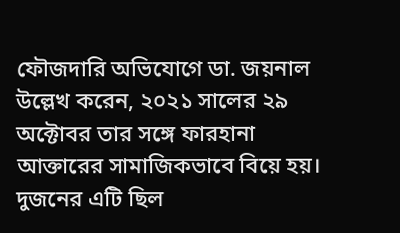ফৌজদারি অভিযোগে ডা. জয়নাল উল্লেখ করেন, ২০২১ সালের ২৯ অক্টোবর তার সঙ্গে ফারহানা আক্তারের সামাজিকভাবে বিয়ে হয়। দুজনের এটি ছিল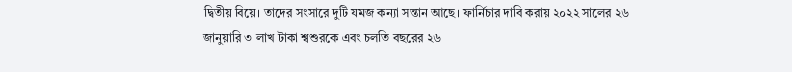দ্বিতীয় বিয়ে। তাদের সংসারে দুটি যমজ কন্যা সন্তান আছে। ফার্নিচার দাবি করায় ২০২২ সালের ২৬ জানুয়ারি ৩ লাখ টাকা শ্বশুরকে এবং চলতি বছরের ২৬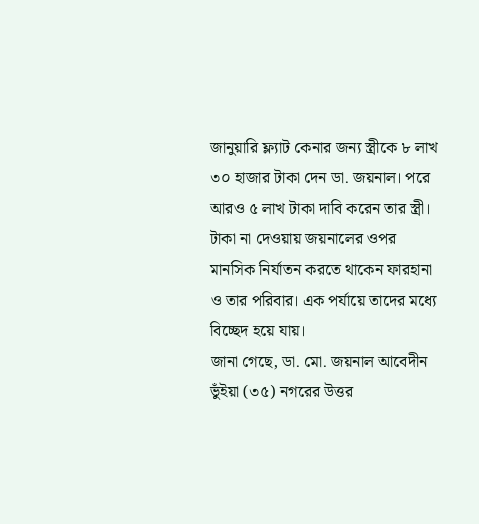জানুয়ারি ফ্ল্যাট কেনার জন্য স্ত্রীকে ৮ লাখ ৩০ হাজার টাকা দেন ডা. জয়নাল। পরে আরও ৫ লাখ টাকা দাবি করেন তার স্ত্রী। টাকা না দেওয়ায় জয়নালের ওপর মানসিক নির্যাতন করতে থাকেন ফারহানা ও তার পরিবার। এক পর্যায়ে তাদের মধ্যে বিচ্ছেদ হয়ে যায়।
জানা গেছে, ডা. মো. জয়নাল আবেদীন ভুঁইয়া (৩৫) নগরের উত্তর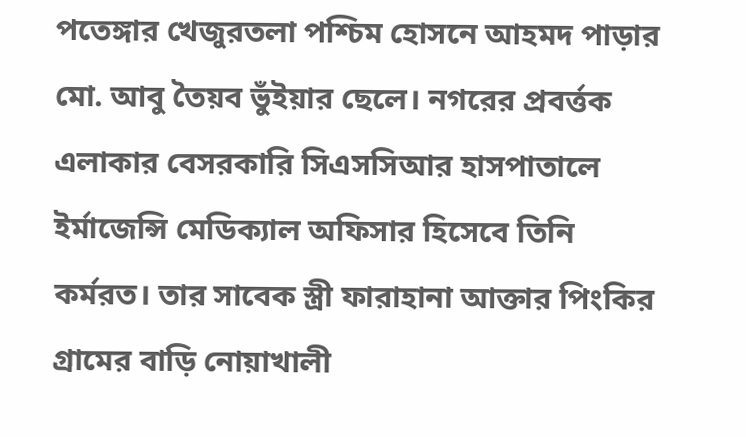পতেঙ্গার খেজুরতলা পশ্চিম হোসনে আহমদ পাড়ার মো. আবু তৈয়ব ভুঁইয়ার ছেলে। নগরের প্রবর্ত্তক এলাকার বেসরকারি সিএসসিআর হাসপাতালে ইর্মাজেন্সি মেডিক্যাল অফিসার হিসেবে তিনি কর্মরত। তার সাবেক স্ত্রী ফারাহানা আক্তার পিংকির গ্রামের বাড়ি নোয়াখালী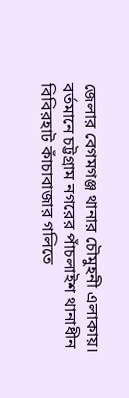জেলার বেগমগঞ্জ থানার চৌমুহনী এলাকায়। বর্তমানে চট্টগ্রাম নগরের পাঁচলাইশ থানাধীন বিবিরহাট কাঁচাবাজার গলিতে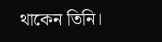থাকেন তিনি।